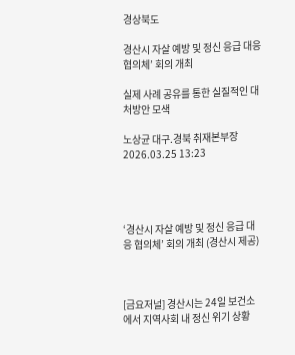경상북도

경산시 자살 예방 및 정신 응급 대응 협의체’ 회의 개최

실제 사례 공유를 통한 실질적인 대처방안 모색

노상균 대구.경북 취재본부장 2026.03.25 13:23




‘경산시 자살 예방 및 정신 응급 대응 협의체’ 회의 개최 (경산시 제공)



[금요저널] 경산시는 24일 보건소에서 지역사회 내 정신 위기 상황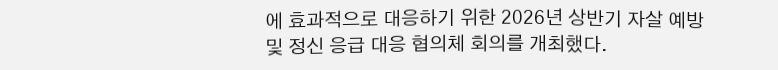에 효과적으로 대응하기 위한 2026년 상반기 자살 예방 및 정신 응급 대응 협의체 회의를 개최했다.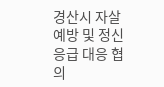경산시 자살 예방 및 정신 응급 대응 협의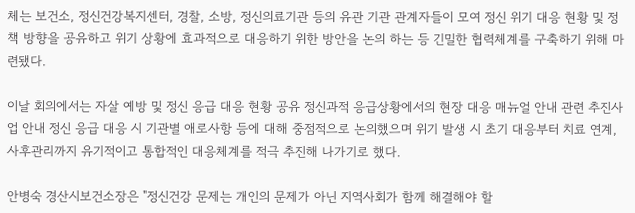체는 보건소, 정신건강복지센터, 경찰, 소방, 정신의료기관 등의 유관 기관 관계자들이 모여 정신 위기 대응 현황 및 정책 방향을 공유하고 위기 상황에 효과적으로 대응하기 위한 방안을 논의 하는 등 긴밀한 협력체계를 구축하기 위해 마련됐다.

이날 회의에서는 자살 예방 및 정신 응급 대응 현황 공유 정신과적 응급상황에서의 현장 대응 매뉴얼 안내 관련 추진사업 안내 정신 응급 대응 시 기관별 애로사항 등에 대해 중점적으로 논의했으며 위기 발생 시 초기 대응부터 치료 연계, 사후관리까지 유기적이고 통합적인 대응체계를 적극 추진해 나가기로 했다.

안병숙 경산시보건소장은 "정신건강 문제는 개인의 문제가 아닌 지역사회가 함께 해결해야 할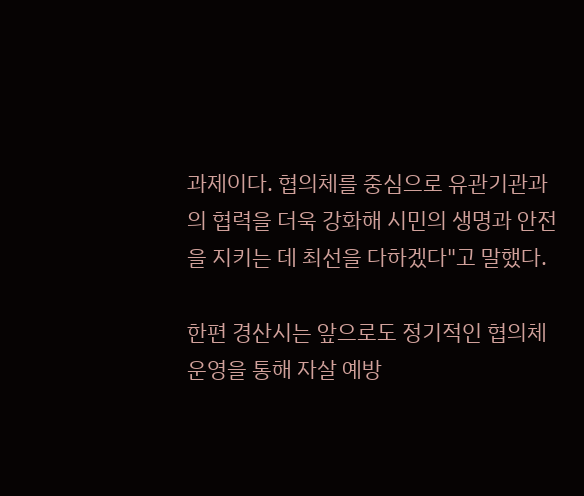과제이다. 협의체를 중심으로 유관기관과의 협력을 더욱 강화해 시민의 생명과 안전을 지키는 데 최선을 다하겠다"고 말했다.

한편 경산시는 앞으로도 정기적인 협의체 운영을 통해 자살 예방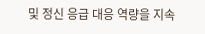및 정신 응급 대응 역량을 지속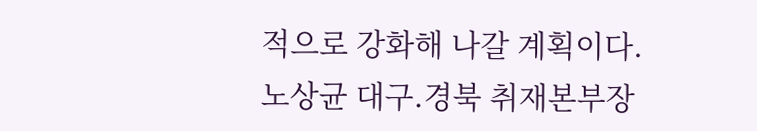적으로 강화해 나갈 계획이다.
노상균 대구.경북 취재본부장